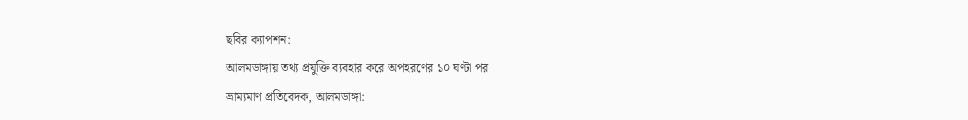ছবির ক্যাপশন:
আলমডাঙ্গায় তথ্য প্রযুক্তি ব্যবহার করে অপহরণের ১০ ঘণ্টা পর
ভ্রাম্যমাণ প্রতিবেদক, আলমডাঙ্গা: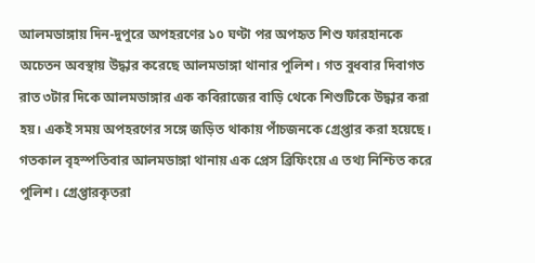আলমডাঙ্গায় দিন-দুপুরে অপহরণের ১০ ঘণ্টা পর অপহৃত শিশু ফারহানকে অচেতন অবস্থায় উদ্ধার করেছে আলমডাঙ্গা থানার পুলিশ। গত বুধবার দিবাগত রাত ৩টার দিকে আলমডাঙ্গার এক কবিরাজের বাড়ি থেকে শিশুটিকে উদ্ধার করা হয়। একই সময় অপহরণের সঙ্গে জড়িত থাকায় পাঁচজনকে গ্রেপ্তার করা হয়েছে। গতকাল বৃহস্পতিবার আলমডাঙ্গা থানায় এক প্রেস ব্রিফিংয়ে এ তথ্য নিশ্চিত করে পুলিশ। গ্রেপ্তারকৃতরা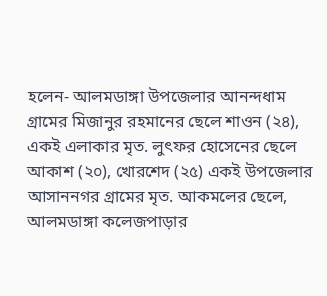হলেন- আলমডাঙ্গা উপজেলার আনন্দধাম গ্রামের মিজানুর রহমানের ছেলে শাওন (২৪), একই এলাকার মৃত. লুৎফর হোসেনের ছেলে আকাশ (২০), খোরশেদ (২৫) একই উপজেলার আসাননগর গ্রামের মৃত. আকমলের ছেলে, আলমডাঙ্গা কলেজপাড়ার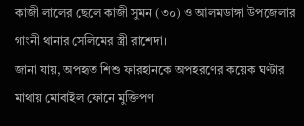কাজী লালের ছেলে কাজী সুমন (৩০) ও আলমডাঙ্গা উপজেলার গাংনী থানার সেলিমের স্ত্রী রাশেদা।
জানা যায়, অপহৃত শিশু ফারহানকে অপহরণের কয়েক ঘণ্টার মাথায় মোবাইল ফোনে মুক্তিপণ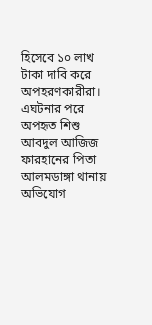হিসেবে ১০ লাখ টাকা দাবি করে অপহরণকারীরা। এঘটনার পরে অপহৃত শিশু আবদুল আজিজ ফারহানের পিতা আলমডাঙ্গা থানায় অভিযোগ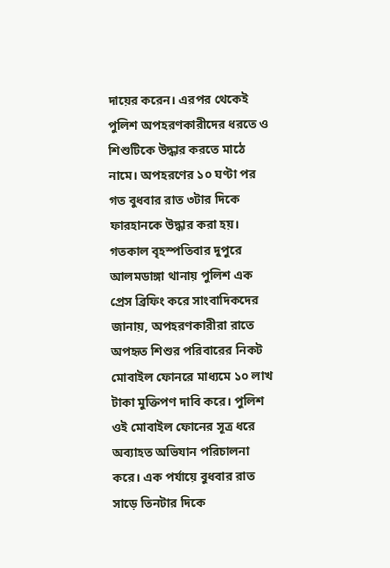দায়ের করেন। এরপর থেকেই পুলিশ অপহরণকারীদের ধরতে ও শিশুটিকে উদ্ধার করতে মাঠে নামে। অপহরণের ১০ ঘণ্টা পর গত বুধবার রাত ৩টার দিকে ফারহানকে উদ্ধার করা হয়।
গতকাল বৃহস্পতিবার দুপুরে আলমডাঙ্গা থানায় পুলিশ এক প্রেস ব্রিফিং করে সাংবাদিকদের জানায়, অপহরণকারীরা রাতে অপহৃত শিশুর পরিবারের নিকট মোবাইল ফোনরে মাধ্যমে ১০ লাখ টাকা মুক্তিপণ দাবি করে। পুলিশ ওই মোবাইল ফোনের সূত্র ধরে অব্যাহত অভিযান পরিচালনা করে। এক পর্যায়ে বুধবার রাত সাড়ে তিনটার দিকে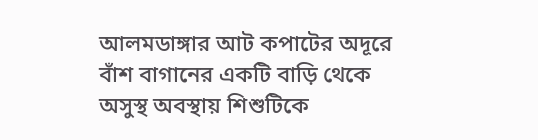আলমডাঙ্গার আট কপাটের অদূরে বাঁশ বাগানের একটি বাড়ি থেকে অসুস্থ অবস্থায় শিশুটিকে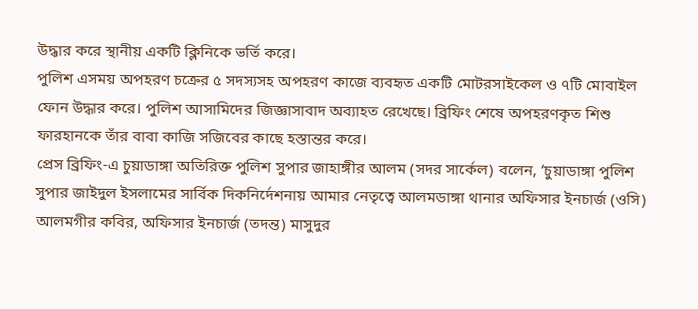উদ্ধার করে স্থানীয় একটি ক্লিনিকে ভর্তি করে।
পুলিশ এসময় অপহরণ চক্রের ৫ সদস্যসহ অপহরণ কাজে ব্যবহৃত একটি মোটরসাইকেল ও ৭টি মোবাইল ফোন উদ্ধার করে। পুলিশ আসামিদের জিজ্ঞাসাবাদ অব্যাহত রেখেছে। ব্রিফিং শেষে অপহরণকৃত শিশু ফারহানকে তাঁর বাবা কাজি সজিবের কাছে হস্তান্তর করে।
প্রেস ব্রিফিং-এ চুয়াডাঙ্গা অতিরিক্ত পুলিশ সুপার জাহাঙ্গীর আলম (সদর সার্কেল) বলেন, ‘চুয়াডাঙ্গা পুলিশ সুপার জাইদুল ইসলামের সার্বিক দিকনির্দেশনায় আমার নেতৃত্বে আলমডাঙ্গা থানার অফিসার ইনচার্জ (ওসি) আলমগীর কবির, অফিসার ইনচার্জ (তদন্ত) মাসুদুর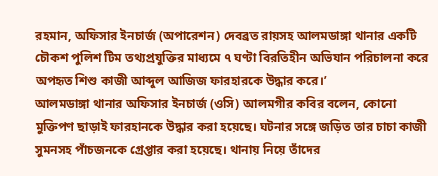রহমান, অফিসার ইনচার্জ (অপারেশন) দেবব্রত রায়সহ আলমডাঙ্গা থানার একটি চৌকশ পুলিশ টিম তথ্যপ্রযুক্তির মাধ্যমে ৭ ঘণ্টা বিরতিহীন অভিযান পরিচালনা করে অপহৃত শিশু কাজী আব্দুল আজিজ ফারহারকে উদ্ধার করে।’
আলমডাঙ্গা থানার অফিসার ইনচার্জ (ওসি) আলমগীর কবির বলেন, কোনো মুক্তিপণ ছাড়াই ফারহানকে উদ্ধার করা হয়েছে। ঘটনার সঙ্গে জড়িত তার চাচা কাজী সুমনসহ পাঁচজনকে গ্রেপ্তার করা হয়েছে। থানায় নিয়ে তাঁদের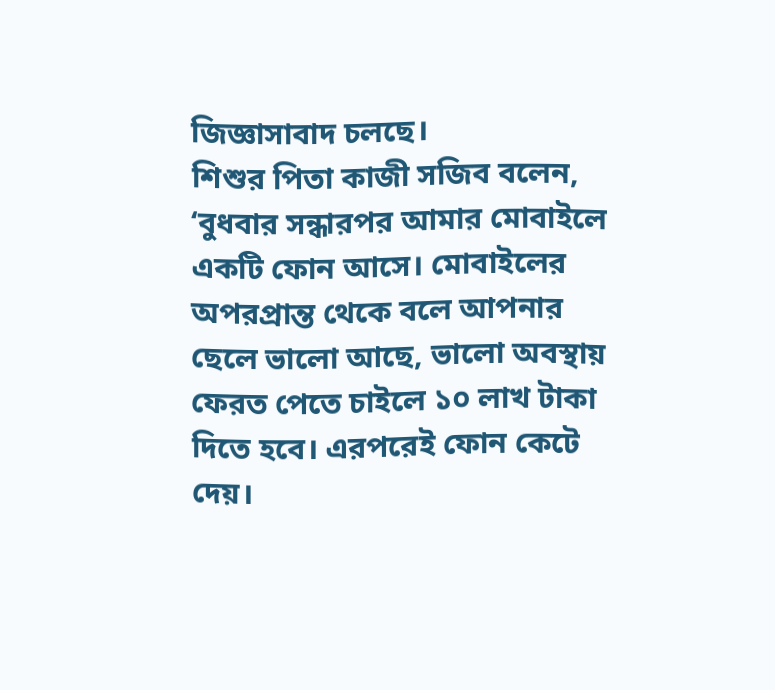জিজ্ঞাসাবাদ চলছে।
শিশুর পিতা কাজী সজিব বলেন, ‘বুধবার সন্ধারপর আমার মোবাইলে একটি ফোন আসে। মোবাইলের অপরপ্রান্ত থেকে বলে আপনার ছেলে ভালো আছে, ভালো অবস্থায় ফেরত পেতে চাইলে ১০ লাখ টাকা দিতে হবে। এরপরেই ফোন কেটে দেয়।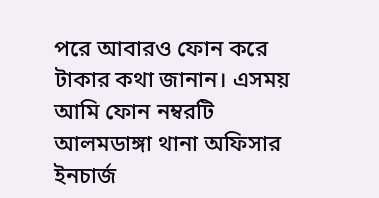পরে আবারও ফোন করে টাকার কথা জানান। এসময় আমি ফোন নম্বরটি আলমডাঙ্গা থানা অফিসার ইনচার্জ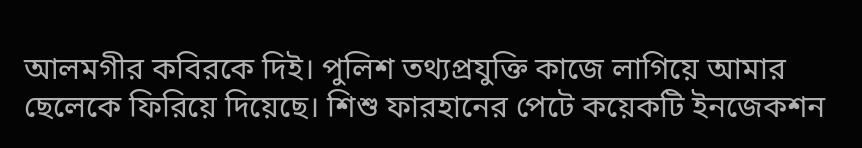আলমগীর কবিরকে দিই। পুলিশ তথ্যপ্রযুক্তি কাজে লাগিয়ে আমার ছেলেকে ফিরিয়ে দিয়েছে। শিশু ফারহানের পেটে কয়েকটি ইনজেকশন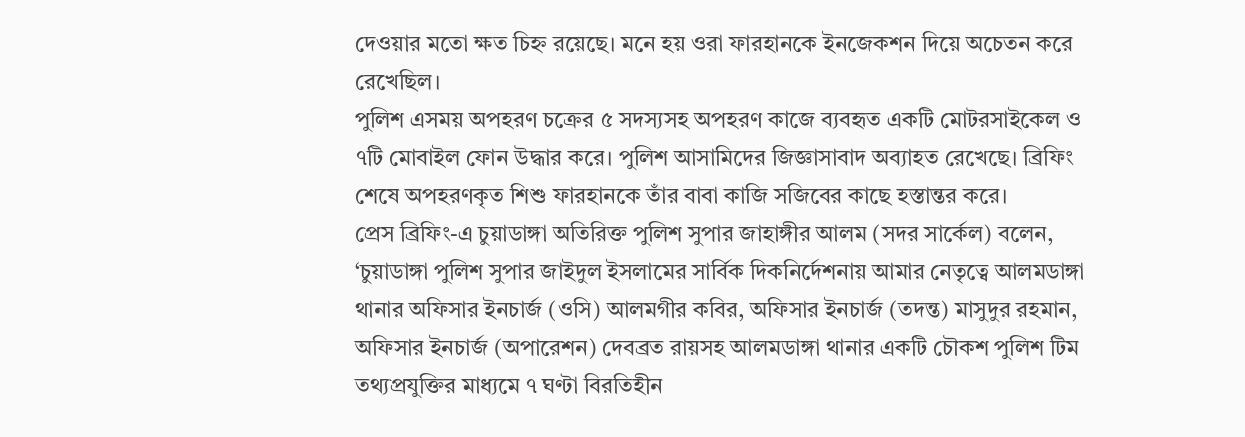দেওয়ার মতো ক্ষত চিহ্ন রয়েছে। মনে হয় ওরা ফারহানকে ইনজেকশন দিয়ে অচেতন করে রেখেছিল।
পুলিশ এসময় অপহরণ চক্রের ৫ সদস্যসহ অপহরণ কাজে ব্যবহৃত একটি মোটরসাইকেল ও ৭টি মোবাইল ফোন উদ্ধার করে। পুলিশ আসামিদের জিজ্ঞাসাবাদ অব্যাহত রেখেছে। ব্রিফিং শেষে অপহরণকৃত শিশু ফারহানকে তাঁর বাবা কাজি সজিবের কাছে হস্তান্তর করে।
প্রেস ব্রিফিং-এ চুয়াডাঙ্গা অতিরিক্ত পুলিশ সুপার জাহাঙ্গীর আলম (সদর সার্কেল) বলেন, ‘চুয়াডাঙ্গা পুলিশ সুপার জাইদুল ইসলামের সার্বিক দিকনির্দেশনায় আমার নেতৃত্বে আলমডাঙ্গা থানার অফিসার ইনচার্জ (ওসি) আলমগীর কবির, অফিসার ইনচার্জ (তদন্ত) মাসুদুর রহমান, অফিসার ইনচার্জ (অপারেশন) দেবব্রত রায়সহ আলমডাঙ্গা থানার একটি চৌকশ পুলিশ টিম তথ্যপ্রযুক্তির মাধ্যমে ৭ ঘণ্টা বিরতিহীন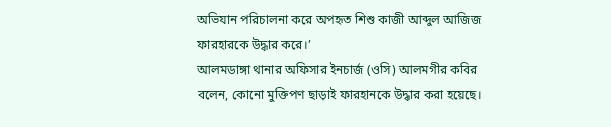অভিযান পরিচালনা করে অপহৃত শিশু কাজী আব্দুল আজিজ ফারহারকে উদ্ধার করে।’
আলমডাঙ্গা থানার অফিসার ইনচার্জ (ওসি) আলমগীর কবির বলেন, কোনো মুক্তিপণ ছাড়াই ফারহানকে উদ্ধার করা হয়েছে।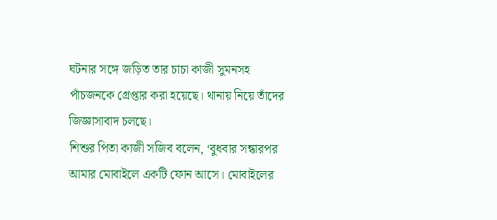ঘটনার সঙ্গে জড়িত তার চাচা কাজী সুমনসহ পাঁচজনকে গ্রেপ্তার করা হয়েছে। থানায় নিয়ে তাঁদের জিজ্ঞাসাবাদ চলছে।
শিশুর পিতা কাজী সজিব বলেন, ‘বুধবার সন্ধারপর আমার মোবাইলে একটি ফোন আসে। মোবাইলের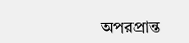অপরপ্রান্ত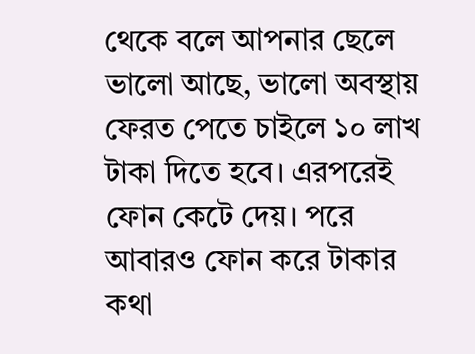থেকে বলে আপনার ছেলে ভালো আছে, ভালো অবস্থায় ফেরত পেতে চাইলে ১০ লাখ টাকা দিতে হবে। এরপরেই ফোন কেটে দেয়। পরে আবারও ফোন করে টাকার কথা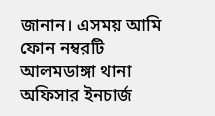জানান। এসময় আমি ফোন নম্বরটি আলমডাঙ্গা থানা অফিসার ইনচার্জ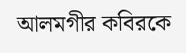আলমগীর কবিরকে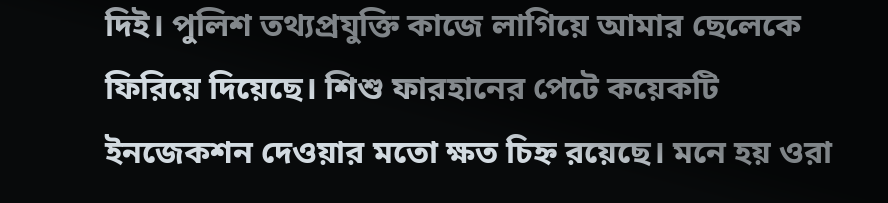দিই। পুলিশ তথ্যপ্রযুক্তি কাজে লাগিয়ে আমার ছেলেকে ফিরিয়ে দিয়েছে। শিশু ফারহানের পেটে কয়েকটি ইনজেকশন দেওয়ার মতো ক্ষত চিহ্ন রয়েছে। মনে হয় ওরা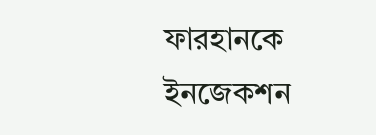ফারহানকে ইনজেকশন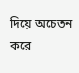দিয়ে অচেতন করে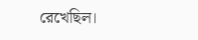রেখেছিল।